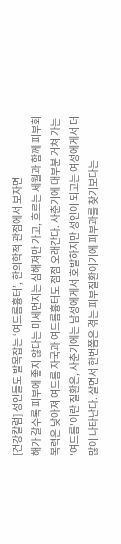[건강칼럼] 성인들도 발목잡는 ‘여드름흉터’, 한의학적 관점에서 보자면
해가 갈수록 피부에 좋지 않다는 미세먼지는 심해져만 가고, 흐르는 세월과 함께 피부회복력은 낮아져 여드름 자국과 여드름흉터도 점점 오래간다. 사춘기에 대부분 거쳐 가는 '여드름'이란 질환은, 사춘기에는 남성에게서 호발하지만 성인이 되고는 여성에게서 더 많이 나타난다. 살면서 한번쯤은 겪는 피부질환이기에 피부과를 찾기보다는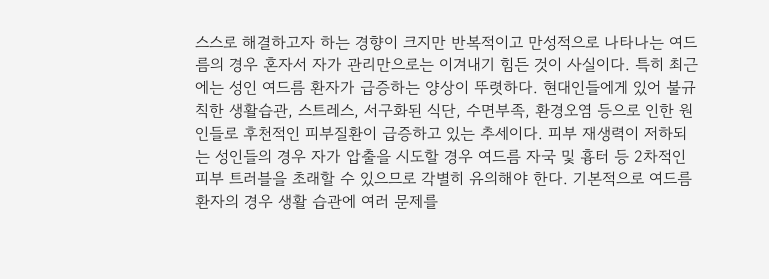스스로 해결하고자 하는 경향이 크지만 반복적이고 만성적으로 나타나는 여드름의 경우 혼자서 자가 관리만으로는 이겨내기 힘든 것이 사실이다. 특히 최근에는 성인 여드름 환자가 급증하는 양상이 뚜렷하다. 현대인들에게 있어 불규칙한 생활습관, 스트레스, 서구화된 식단, 수면부족, 환경오염 등으로 인한 원인들로 후천적인 피부질환이 급증하고 있는 추세이다. 피부 재생력이 저하되는 성인들의 경우 자가 압출을 시도할 경우 여드름 자국 및 흉터 등 2차적인 피부 트러블을 초래할 수 있으므로 각별히 유의해야 한다. 기본적으로 여드름 환자의 경우 생활 습관에 여러 문제를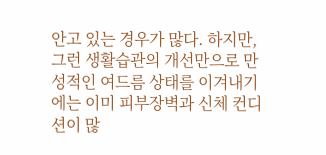안고 있는 경우가 많다. 하지만, 그런 생활습관의 개선만으로 만성적인 여드름 상태를 이겨내기에는 이미 피부장벽과 신체 컨디션이 많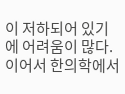이 저하되어 있기에 어려움이 많다. 이어서 한의학에서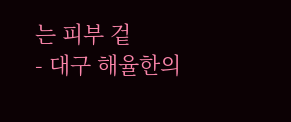는 피부 겉
- 대구 해율한의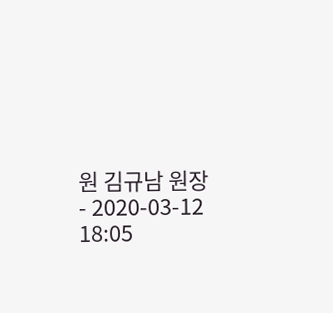원 김규남 원장
- 2020-03-12 18:05